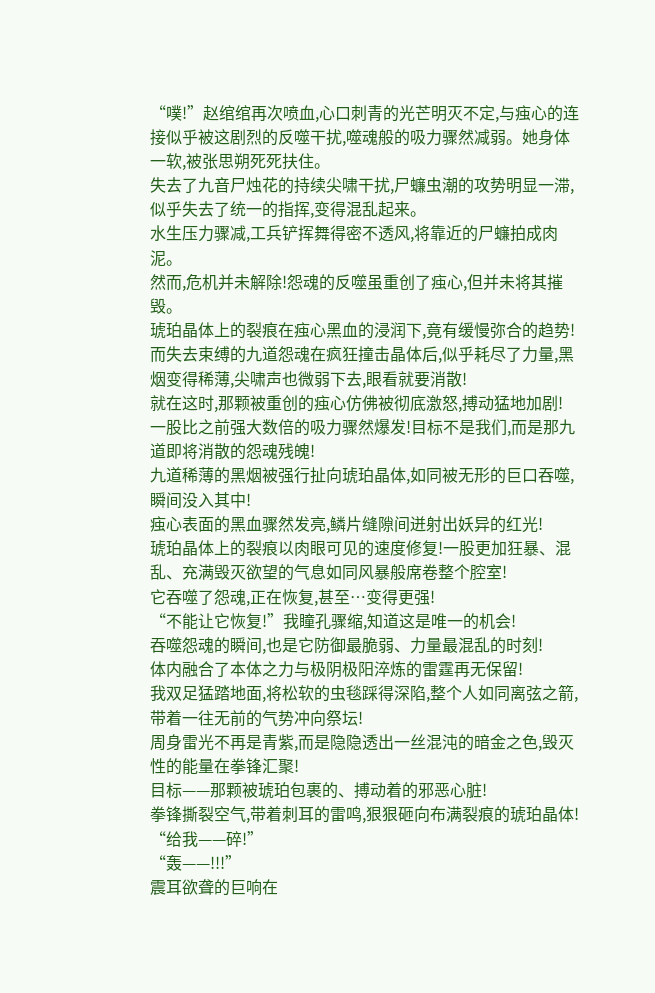“噗!”赵绾绾再次喷血,心口刺青的光芒明灭不定,与痋心的连接似乎被这剧烈的反噬干扰,噬魂般的吸力骤然减弱。她身体一软,被张思朔死死扶住。
失去了九音尸烛花的持续尖啸干扰,尸蠊虫潮的攻势明显一滞,似乎失去了统一的指挥,变得混乱起来。
水生压力骤减,工兵铲挥舞得密不透风,将靠近的尸蠊拍成肉泥。
然而,危机并未解除!怨魂的反噬虽重创了痋心,但并未将其摧毁。
琥珀晶体上的裂痕在痋心黑血的浸润下,竟有缓慢弥合的趋势!
而失去束缚的九道怨魂在疯狂撞击晶体后,似乎耗尽了力量,黑烟变得稀薄,尖啸声也微弱下去,眼看就要消散!
就在这时,那颗被重创的痋心仿佛被彻底激怒,搏动猛地加剧!
一股比之前强大数倍的吸力骤然爆发!目标不是我们,而是那九道即将消散的怨魂残魄!
九道稀薄的黑烟被强行扯向琥珀晶体,如同被无形的巨口吞噬,瞬间没入其中!
痋心表面的黑血骤然发亮,鳞片缝隙间迸射出妖异的红光!
琥珀晶体上的裂痕以肉眼可见的速度修复!一股更加狂暴、混乱、充满毁灭欲望的气息如同风暴般席卷整个腔室!
它吞噬了怨魂,正在恢复,甚至…变得更强!
“不能让它恢复!”我瞳孔骤缩,知道这是唯一的机会!
吞噬怨魂的瞬间,也是它防御最脆弱、力量最混乱的时刻!
体内融合了本体之力与极阴极阳淬炼的雷霆再无保留!
我双足猛踏地面,将松软的虫毯踩得深陷,整个人如同离弦之箭,带着一往无前的气势冲向祭坛!
周身雷光不再是青紫,而是隐隐透出一丝混沌的暗金之色,毁灭性的能量在拳锋汇聚!
目标——那颗被琥珀包裹的、搏动着的邪恶心脏!
拳锋撕裂空气,带着刺耳的雷鸣,狠狠砸向布满裂痕的琥珀晶体!
“给我——碎!”
“轰——!!!”
震耳欲聋的巨响在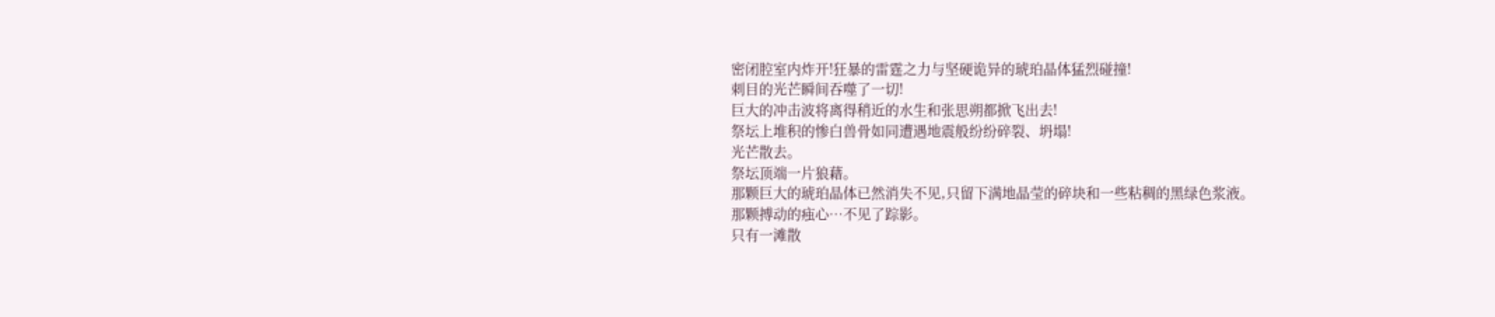密闭腔室内炸开!狂暴的雷霆之力与坚硬诡异的琥珀晶体猛烈碰撞!
刺目的光芒瞬间吞噬了一切!
巨大的冲击波将离得稍近的水生和张思朔都掀飞出去!
祭坛上堆积的惨白兽骨如同遭遇地震般纷纷碎裂、坍塌!
光芒散去。
祭坛顶端一片狼藉。
那颗巨大的琥珀晶体已然消失不见,只留下满地晶莹的碎块和一些粘稠的黑绿色浆液。
那颗搏动的痋心…不见了踪影。
只有一滩散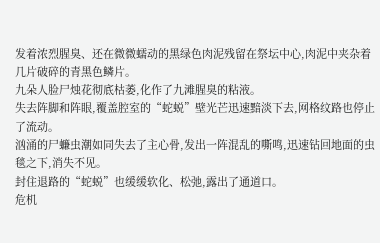发着浓烈腥臭、还在微微蠕动的黑绿色肉泥残留在祭坛中心,肉泥中夹杂着几片破碎的青黑色鳞片。
九朵人脸尸烛花彻底枯萎,化作了九滩腥臭的粘液。
失去阵脚和阵眼,覆盖腔室的“蛇蜕”壁光芒迅速黯淡下去,网格纹路也停止了流动。
汹涌的尸蠊虫潮如同失去了主心骨,发出一阵混乱的嘶鸣,迅速钻回地面的虫毯之下,消失不见。
封住退路的“蛇蜕”也缓缓软化、松弛,露出了通道口。
危机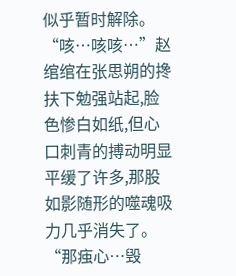似乎暂时解除。
“咳…咳咳…”赵绾绾在张思朔的搀扶下勉强站起,脸色惨白如纸,但心口刺青的搏动明显平缓了许多,那股如影随形的噬魂吸力几乎消失了。“那痋心…毁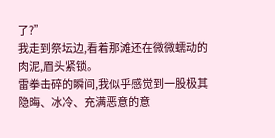了?”
我走到祭坛边,看着那滩还在微微蠕动的肉泥,眉头紧锁。
雷拳击碎的瞬间,我似乎感觉到一股极其隐晦、冰冷、充满恶意的意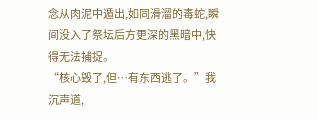念从肉泥中遁出,如同滑溜的毒蛇,瞬间没入了祭坛后方更深的黑暗中,快得无法捕捉。
“核心毁了,但…有东西逃了。”我沉声道,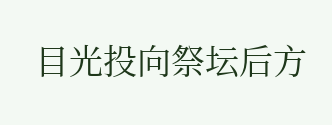目光投向祭坛后方